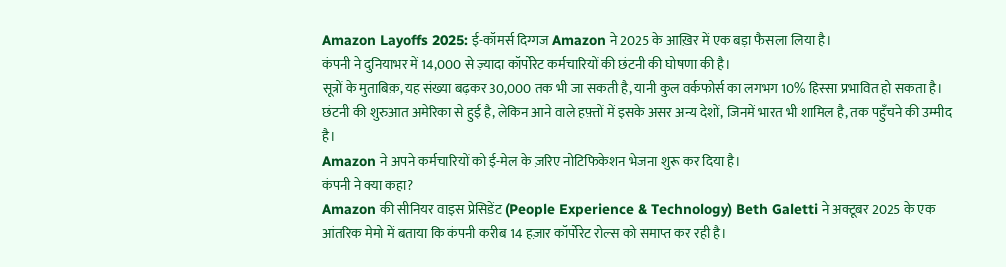Amazon Layoffs 2025: ई-कॉमर्स दिग्गज Amazon ने 2025 के आख़िर में एक बड़ा फैसला लिया है।
कंपनी ने दुनियाभर में 14,000 से ज़्यादा कॉर्पोरेट कर्मचारियों की छंटनी की घोषणा की है।
सूत्रों के मुताबिक़, यह संख्या बढ़कर 30,000 तक भी जा सकती है, यानी कुल वर्कफोर्स का लगभग 10% हिस्सा प्रभावित हो सकता है।
छंटनी की शुरुआत अमेरिका से हुई है, लेकिन आने वाले हफ़्तों में इसके असर अन्य देशों, जिनमें भारत भी शामिल है, तक पहुँचने की उम्मीद है।
Amazon ने अपने कर्मचारियों को ई-मेल के ज़रिए नोटिफिकेशन भेजना शुरू कर दिया है।
कंपनी ने क्या कहा?
Amazon की सीनियर वाइस प्रेसिडेंट (People Experience & Technology) Beth Galetti ने अक्टूबर 2025 के एक आंतरिक मेमो में बताया कि कंपनी करीब 14 हज़ार कॉर्पोरेट रोल्स को समाप्त कर रही है।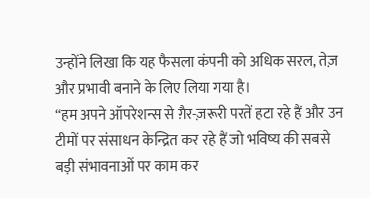उन्होंने लिखा कि यह फैसला कंपनी को अधिक सरल, तेज़ और प्रभावी बनाने के लिए लिया गया है।
“हम अपने ऑपरेशन्स से ग़ैर-ज़रूरी परतें हटा रहे हैं और उन टीमों पर संसाधन केन्द्रित कर रहे हैं जो भविष्य की सबसे बड़ी संभावनाओं पर काम कर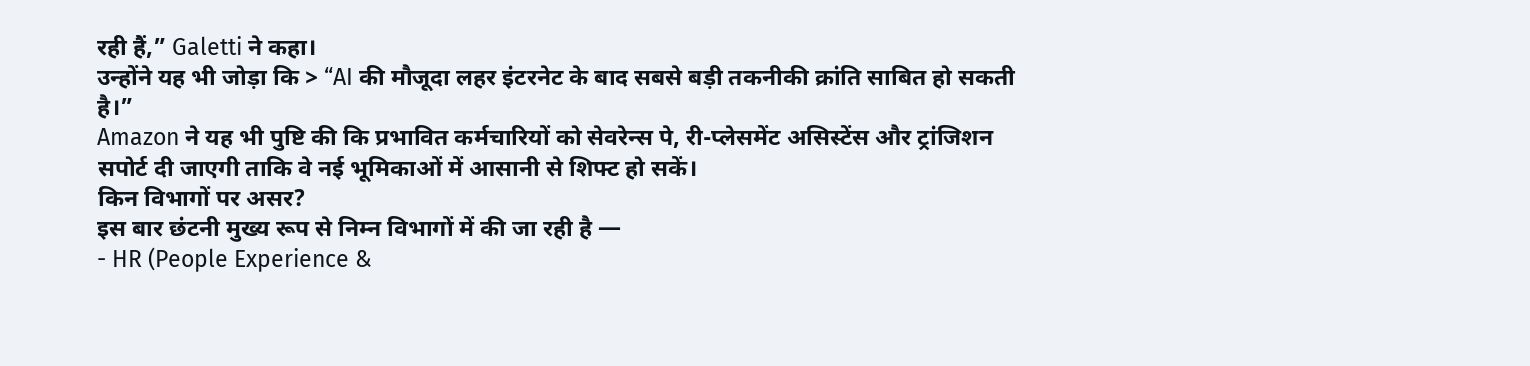रही हैं,” Galetti ने कहा।
उन्होंने यह भी जोड़ा कि > “AI की मौजूदा लहर इंटरनेट के बाद सबसे बड़ी तकनीकी क्रांति साबित हो सकती है।”
Amazon ने यह भी पुष्टि की कि प्रभावित कर्मचारियों को सेवरेन्स पे, री-प्लेसमेंट असिस्टेंस और ट्रांजिशन सपोर्ट दी जाएगी ताकि वे नई भूमिकाओं में आसानी से शिफ्ट हो सकें।
किन विभागों पर असर?
इस बार छंटनी मुख्य रूप से निम्न विभागों में की जा रही है —
- HR (People Experience &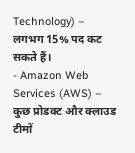Technology) – लगभग 15% पद कट सकते हैं।
- Amazon Web Services (AWS) – कुछ प्रोडक्ट और क्लाउड टीमों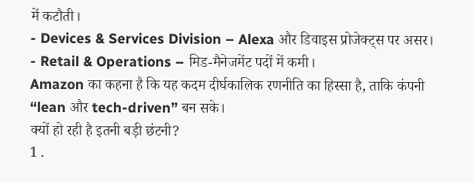में कटौती।
- Devices & Services Division – Alexa और डिवाइस प्रोजेक्ट्स पर असर।
- Retail & Operations – मिड-मैनेजमेंट पदों में कमी।
Amazon का कहना है कि यह कदम दीर्घकालिक रणनीति का हिस्सा है, ताकि कंपनी “lean और tech-driven” बन सके।
क्यों हो रही है इतनी बड़ी छंटनी?
1 .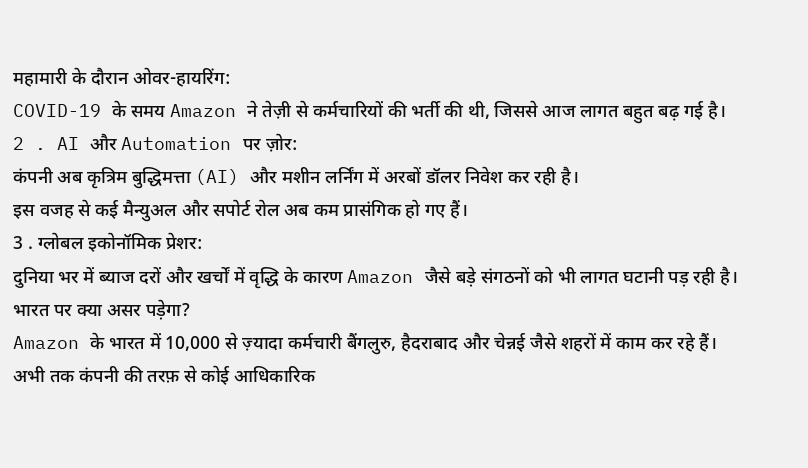महामारी के दौरान ओवर-हायरिंग:
COVID-19 के समय Amazon ने तेज़ी से कर्मचारियों की भर्ती की थी, जिससे आज लागत बहुत बढ़ गई है।
2 . AI और Automation पर ज़ोर:
कंपनी अब कृत्रिम बुद्धिमत्ता (AI) और मशीन लर्निंग में अरबों डॉलर निवेश कर रही है।
इस वजह से कई मैन्युअल और सपोर्ट रोल अब कम प्रासंगिक हो गए हैं।
3 . ग्लोबल इकोनॉमिक प्रेशर:
दुनिया भर में ब्याज दरों और खर्चों में वृद्धि के कारण Amazon जैसे बड़े संगठनों को भी लागत घटानी पड़ रही है।
भारत पर क्या असर पड़ेगा?
Amazon के भारत में 10,000 से ज़्यादा कर्मचारी बैंगलुरु, हैदराबाद और चेन्नई जैसे शहरों में काम कर रहे हैं।
अभी तक कंपनी की तरफ़ से कोई आधिकारिक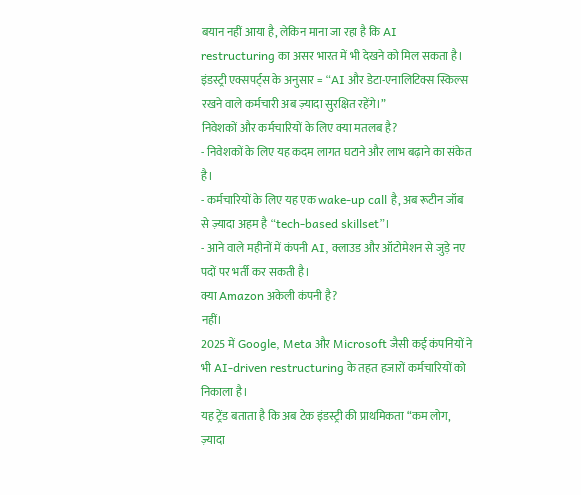बयान नहीं आया है, लेकिन माना जा रहा है कि AI restructuring का असर भारत में भी देखने को मिल सकता है।
इंडस्ट्री एक्सपर्ट्स के अनुसार = “AI और डेटा-एनालिटिक्स स्किल्स रखने वाले कर्मचारी अब ज़्यादा सुरक्षित रहेंगे।”
निवेशकों और कर्मचारियों के लिए क्या मतलब है?
- निवेशकों के लिए यह कदम लागत घटाने और लाभ बढ़ाने का संकेत है।
- कर्मचारियों के लिए यह एक wake-up call है, अब रूटीन जॉब से ज़्यादा अहम है “tech-based skillset”।
- आने वाले महीनों में कंपनी AI, क्लाउड और ऑटोमेशन से जुड़े नए पदों पर भर्ती कर सकती है।
क्या Amazon अकेली कंपनी है?
नहीं।
2025 में Google, Meta और Microsoft जैसी कई कंपनियों ने भी AI-driven restructuring के तहत हजारों कर्मचारियों को निकाला है।
यह ट्रेंड बताता है कि अब टेक इंडस्ट्री की प्राथमिकता “कम लोग, ज़्यादा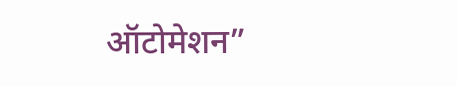ऑटोमेशन”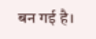बन गई है।